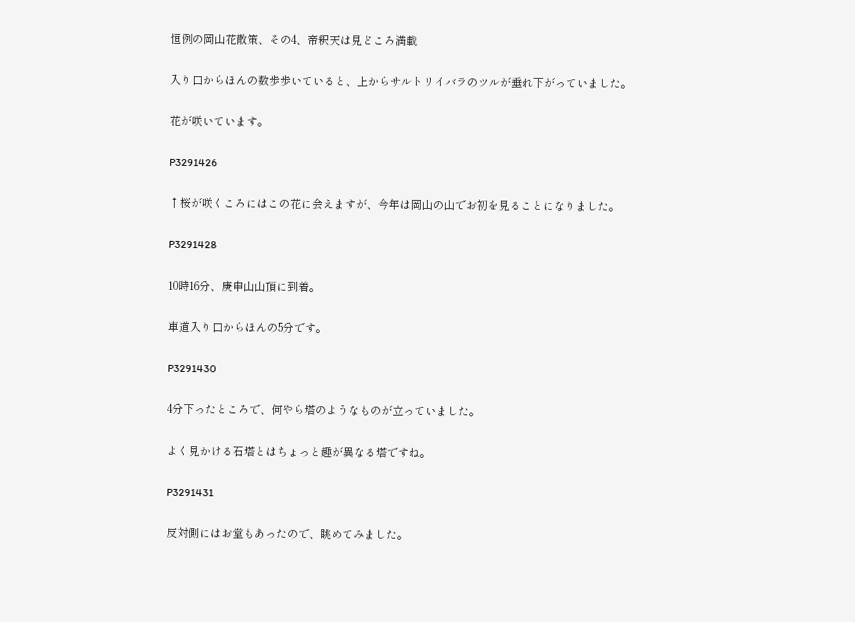恒例の岡山花散策、その4、帝釈天は見どころ満載

入り口からほんの数歩歩いていると、上からサルトリイバラのツルが垂れ下がっていました。

花が咲いています。

P3291426

↑桜が咲くころにはこの花に会えますが、今年は岡山の山でお初を見ることになりました。

P3291428

10時16分、庚申山山頂に到着。

車道入り口からほんの5分です。

P3291430

4分下ったところで、何やら塔のようなものが立っていました。

よく見かける石塔とはちょっと趣が異なる塔ですね。

P3291431

反対側にはお堂もあったので、眺めてみました。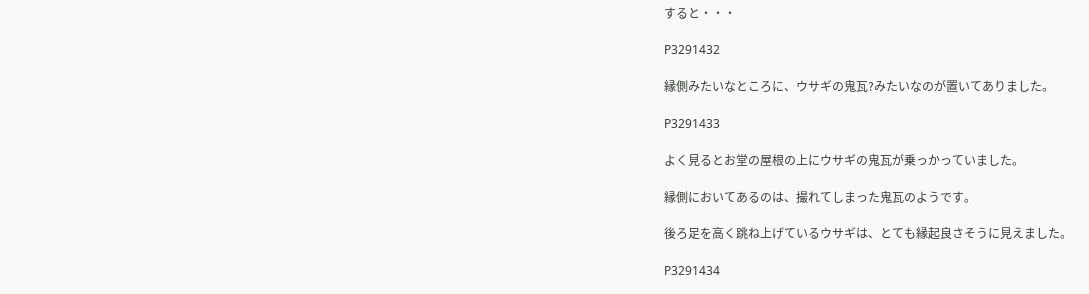すると・・・

P3291432

縁側みたいなところに、ウサギの鬼瓦?みたいなのが置いてありました。

P3291433

よく見るとお堂の屋根の上にウサギの鬼瓦が乗っかっていました。

縁側においてあるのは、撮れてしまった鬼瓦のようです。

後ろ足を高く跳ね上げているウサギは、とても縁起良さそうに見えました。

P3291434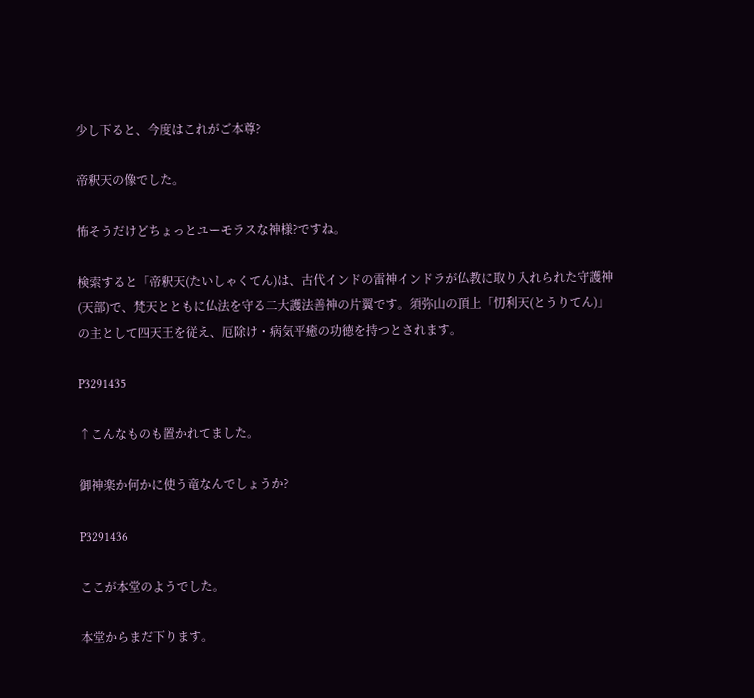少し下ると、今度はこれがご本尊?

帝釈天の像でした。

怖そうだけどちょっとユーモラスな神様?ですね。

検索すると「帝釈天(たいしゃくてん)は、古代インドの雷神インドラが仏教に取り入れられた守護神(天部)で、梵天とともに仏法を守る二大護法善神の片翼です。須弥山の頂上「忉利天(とうりてん)」の主として四天王を従え、厄除け・病気平癒の功徳を持つとされます。

P3291435

↑こんなものも置かれてました。

御神楽か何かに使う竜なんでしょうか?

P3291436

ここが本堂のようでした。

本堂からまだ下ります。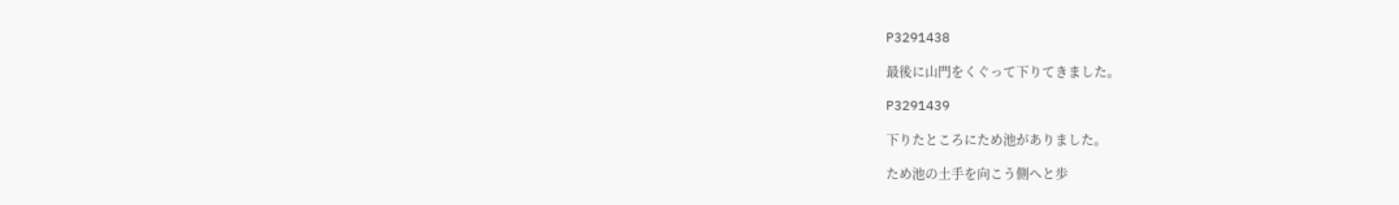P3291438

最後に山門をくぐって下りてきました。

P3291439

下りたところにため池がありました。

ため池の土手を向こう側へと歩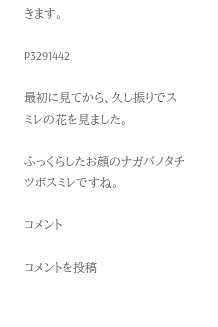きます。

P3291442

最初に見てから、久し振りでスミレの花を見ました。

ふっくらしたお顔のナガバノタチツボスミレですね。

コメント

コメントを投稿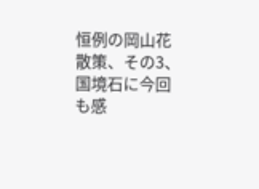恒例の岡山花散策、その3、国境石に今回も感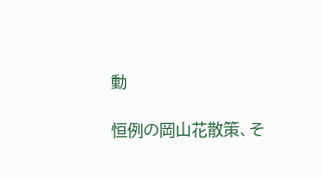動

恒例の岡山花散策、そ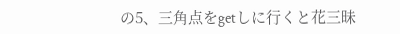の5、三角点をgetしに行くと花三昧